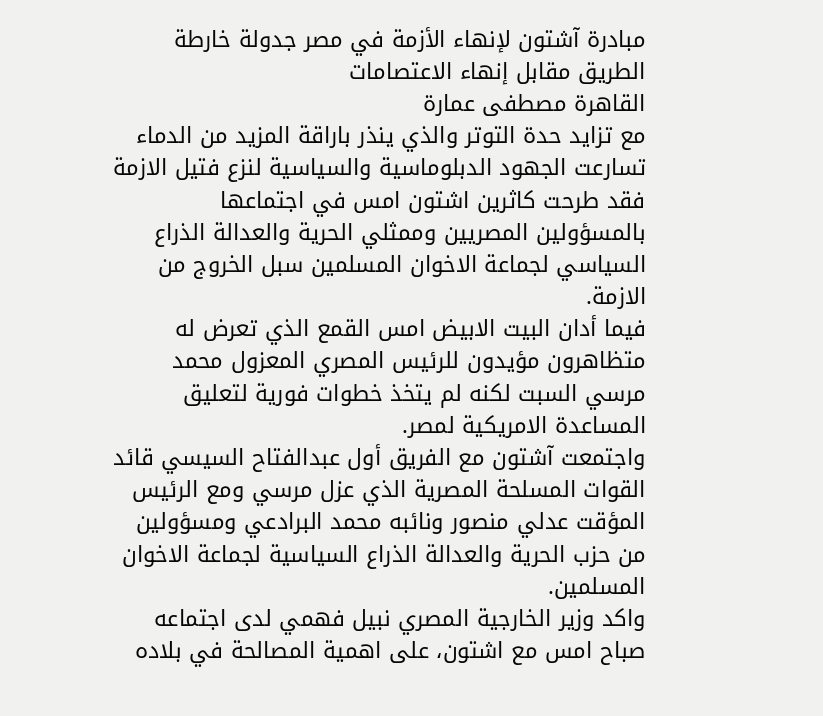مبادرة آشتون لإنهاء الأزمة في مصر جدولة خارطة الطريق مقابل إنهاء الاعتصامات
القاهرة مصطفى عمارة
مع تزايد حدة التوتر والذي ينذر باراقة المزيد من الدماء تسارعت الجهود الدبلوماسية والسياسية لنزع فتيل الازمة فقد طرحت كاثرين اشتون امس في اجتماعها بالمسؤولين المصريين وممثلي الحرية والعدالة الذراع السياسي لجماعة الاخوان المسلمين سبل الخروج من الازمة.
فيما أدان البيت الابيض امس القمع الذي تعرض له متظاهرون مؤيدون للرئيس المصري المعزول محمد مرسي السبت لكنه لم يتخذ خطوات فورية لتعليق المساعدة الامريكية لمصر.
واجتمعت آشتون مع الفريق أول عبدالفتاح السيسي قائد القوات المسلحة المصرية الذي عزل مرسي ومع الرئيس المؤقت عدلي منصور ونائبه محمد البرادعي ومسؤولين من حزب الحرية والعدالة الذراع السياسية لجماعة الاخوان المسلمين.
واكد وزير الخارجية المصري نبيل فهمي لدى اجتماعه صباح امس مع اشتون، على اهمية المصالحة في بلاده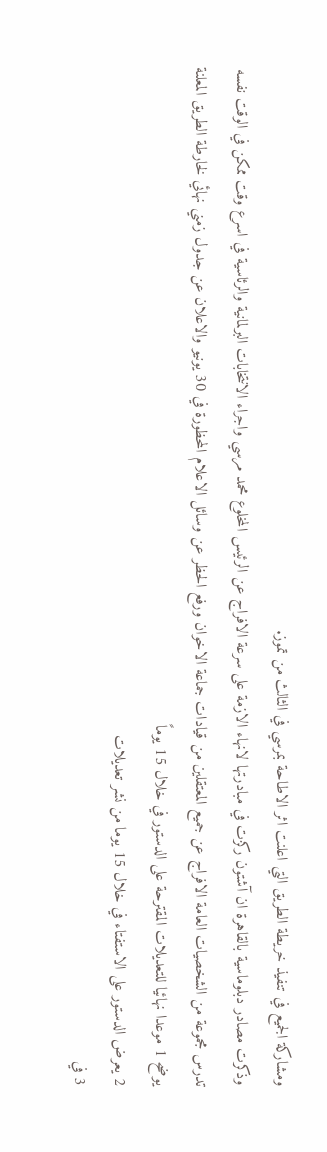ومشاركة الجميع في تنفيذ خريطة الطريق التي اعلنت اثر الاطاحة بمرسي في الثالث من تموز.
وذكرت مصادر دبلوماسية بالقاهرة ان آشتون ركزت في مبادرتها لانهاء الازمة على سرعة الافراج عن الرئيس المخلوع محمد مرسي واجراء الانتخابات البرلمانية والرئاسية في اسرع وقت ممكن في الوقت نفسه تدرس مجموعة من الشخصيات العامة الافراج عن جميع المعتقلين من قيادات جماعة الاخوان ورفع الحظر عن وسائل الاعلام المحظورة في 30 يونيو والاعلان عن جدول زمني نهائي لخارطة الطريق المعلنة يوضح 1 موعدا نهائيا للتعديلات المقترحة على الدستور في خلال 15 يوماً
2 يعرض الدستور على الاستفتاء في خلال 15 يوما من نشر تعديلات
3 في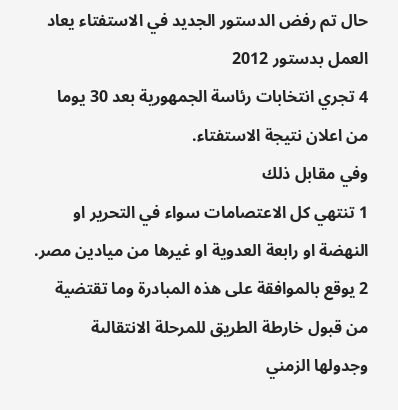حال تم رفض الدستور الجديد في الاستفتاء يعاد العمل بدستور 2012
4 تجري انتخابات رئاسة الجمهورية بعد 30 يوما من اعلان نتيجة الاستفتاء.
وفي مقابل ذلك
1 تنتهي كل الاعتصامات سواء في التحرير او النهضة او رابعة العدوية او غيرها من ميادين مصر.
2 يوقع بالموافقة على هذه المبادرة وما تقتضية من قبول خارطة الطريق للمرحلة الانتقالىة وجدولها الزمني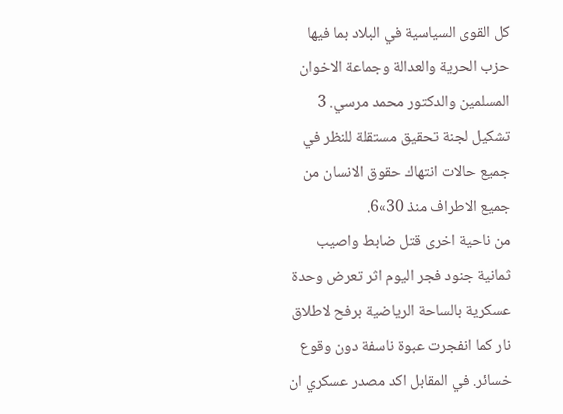كل القوى السياسية في البلاد بما فيها حزب الحرية والعدالة وجماعة الاخوان المسلمين والدكتور محمد مرسي. 3 تشكيل لجنة تحقيق مستقلة للنظر في جميع حالات انتهاك حقوق الانسان من جميع الاطراف منذ 30»6.
من ناحية اخرى قتل ضابط واصيب ثمانية جنود فجر اليوم اثر تعرض وحدة عسكرية بالساحة الرياضية برفح لاطلاق نار كما انفجرت عبوة ناسفة دون وقوع خسائر. في المقابل اكد مصدر عسكري ان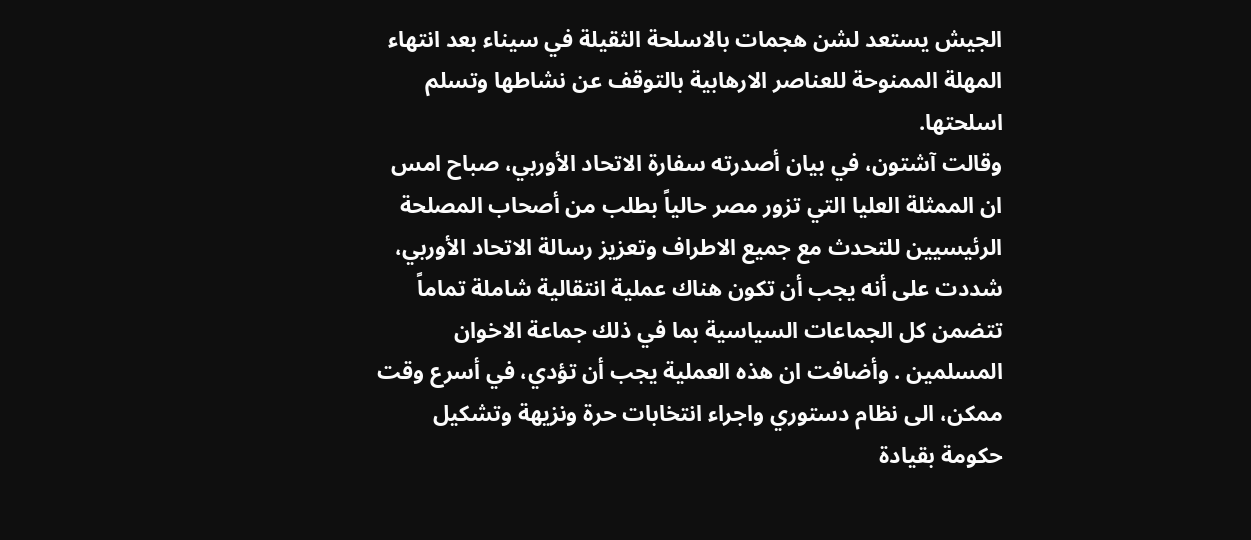الجيش يستعد لشن هجمات بالاسلحة الثقيلة في سيناء بعد انتهاء المهلة الممنوحة للعناصر الارهابية بالتوقف عن نشاطها وتسلم اسلحتها.
وقالت آشتون، في بيان أصدرته سفارة الاتحاد الأوربي، صباح امس ان الممثلة العليا التي تزور مصر حالياً بطلب من أصحاب المصلحة الرئيسيين للتحدث مع جميع الاطراف وتعزيز رسالة الاتحاد الأوربي، شددت على أنه يجب أن تكون هناك عملية انتقالية شاملة تماماً تتضمن كل الجماعات السياسية بما في ذلك جماعة الاخوان المسلمين . وأضافت ان هذه العملية يجب أن تؤدي، في أسرع وقت ممكن، الى نظام دستوري واجراء انتخابات حرة ونزيهة وتشكيل حكومة بقيادة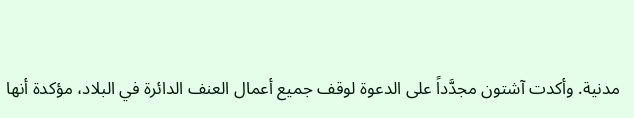مدنية. وأكدت آشتون مجدَّداً على الدعوة لوقف جميع أعمال العنف الدائرة في البلاد، مؤكدة أنها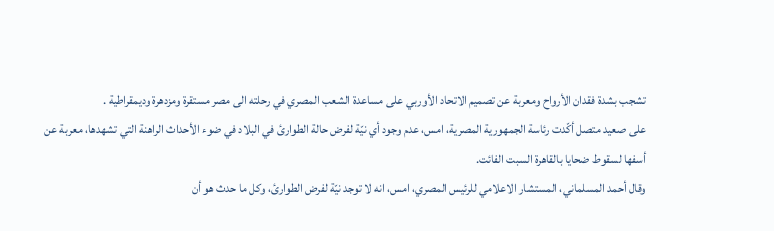تشجب بشدة فقدان الأرواح ومعربة عن تصميم الاتحاد الأوربي على مساعدة الشعب المصري في رحلته الى مصر مستقرة ومزدهرة وديمقراطية .
على صعيد متصل أكّدت رئاسة الجمهورية المصرية، امس، عدم وجود أي نيّة لفرض حالة الطوارئ في البلاد في ضوء الأحداث الراهنة التي تشهدها، معربة عن أسفها لسقوط ضحايا بالقاهرة السبت الفائت.
وقال أحمد المسلماني، المستشار الاعلامي للرئيس المصري، امس، انه لا توجد نيّة لفرض الطوارئ، وكل ما حدث هو أن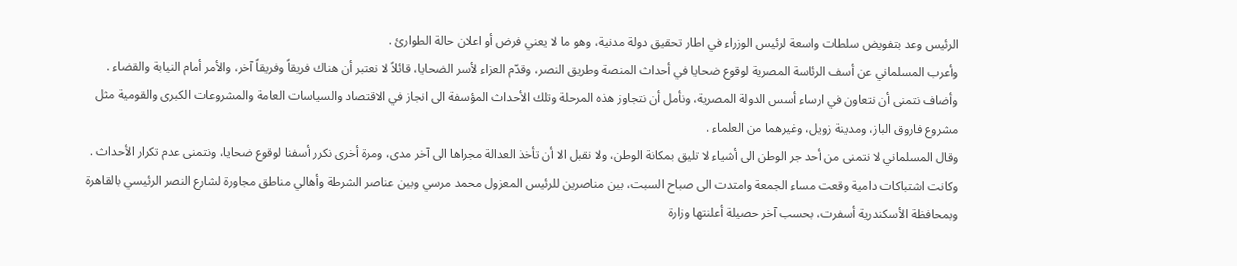الرئيس وعد بتفويض سلطات واسعة لرئيس الوزراء في اطار تحقيق دولة مدنية، وهو ما لا يعني فرض أو اعلان حالة الطوارئ .
وأعرب المسلماني عن أسف الرئاسة المصرية لوقوع ضحايا في أحداث المنصة وطريق النصر، وقدّم العزاء لأسر الضحايا، قائلاً لا نعتبر أن هناك فريقاً وفريقاً آخر، والأمر أمام النيابة والقضاء .
وأضاف نتمنى أن نتعاون في ارساء أسس الدولة المصرية، ونأمل أن نتجاوز هذه المرحلة وتلك الأحداث المؤسفة الى انجاز في الاقتصاد والسياسات العامة والمشروعات الكبرى والقومية مثل مشروع فاروق الباز، ومدينة زويل، وغيرهما من العلماء .
وقال المسلماني لا نتمنى من أحد جر الوطن الى أشياء لا تليق بمكانة الوطن، ولا نقبل الا أن تأخذ العدالة مجراها الى آخر مدى، ومرة أخرى نكرر أسفنا لوقوع ضحايا، ونتمنى عدم تكرار الأحداث .
وكانت اشتباكات دامية وقعت مساء الجمعة وامتدت الى صباح السبت، بين مناصرين للرئيس المعزول محمد مرسي وبين عناصر الشرطة وأهالي مناطق مجاورة لشارع النصر الرئيسي بالقاهرة وبمحافظة الأسكندرية أسفرت، بحسب آخر حصيلة أعلنتها وزارة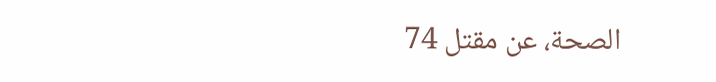الصحة، عن مقتل 74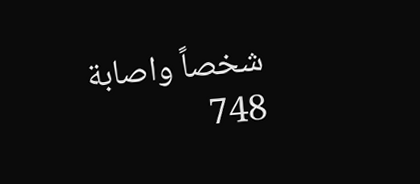شخصاً واصابة 748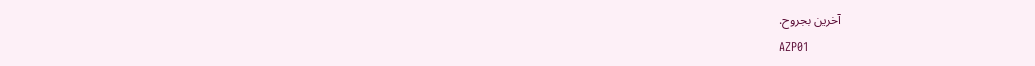آخرين بجروح.
AZP01